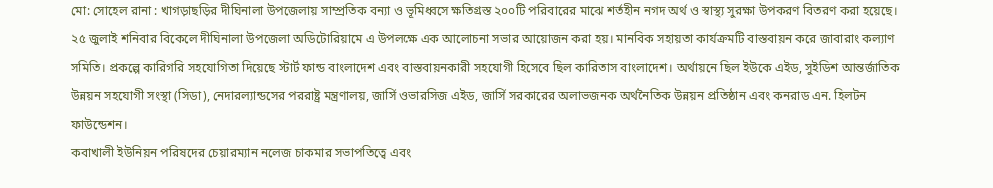মো: সোহেল রানা : খাগড়াছড়ির দীঘিনালা উপজেলায় সাম্প্রতিক বন্যা ও ভূমিধ্বসে ক্ষতিগ্রস্ত ২০০টি পরিবারের মাঝে শর্তহীন নগদ অর্থ ও স্বাস্থ্য সুরক্ষা উপকরণ বিতরণ করা হয়েছে।
২৫ জুলাই শনিবার বিকেলে দীঘিনালা উপজেলা অডিটোরিয়ামে এ উপলক্ষে এক আলোচনা সভার আয়োজন করা হয়। মানবিক সহায়তা কার্যক্রমটি বাস্তবায়ন করে জাবারাং কল্যাণ সমিতি। প্রকল্পে কারিগরি সহযোগিতা দিয়েছে স্টার্ট ফান্ড বাংলাদেশ এবং বাস্তবায়নকারী সহযোগী হিসেবে ছিল কারিতাস বাংলাদেশ। অর্থায়নে ছিল ইউকে এইড, সুইডিশ আন্তর্জাতিক উন্নয়ন সহযোগী সংস্থা (সিডা), নেদারল্যান্ডসের পররাষ্ট্র মন্ত্রণালয়, জার্সি ওভারসিজ এইড, জার্সি সরকারের অলাভজনক অর্থনৈতিক উন্নয়ন প্রতিষ্ঠান এবং কনরাড এন. হিলটন ফাউন্ডেশন।
কবাখালী ইউনিয়ন পরিষদের চেয়ারম্যান নলেজ চাকমার সভাপতিত্বে এবং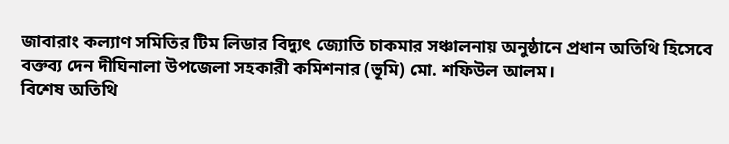জাবারাং কল্যাণ সমিতির টিম লিডার বিদ্যুৎ জ্যোতি চাকমার সঞ্চালনায় অনুষ্ঠানে প্রধান অতিথি হিসেবে বক্তব্য দেন দীঘিনালা উপজেলা সহকারী কমিশনার (ভূমি) মো. শফিউল আলম।
বিশেষ অতিথি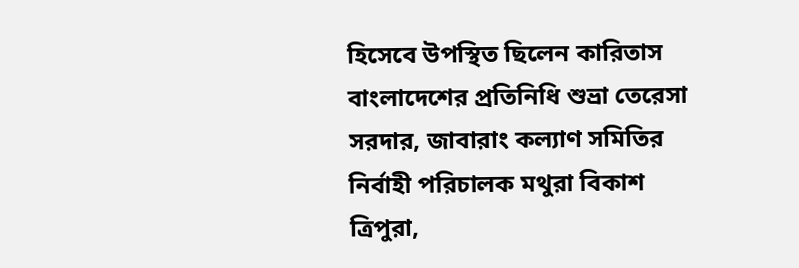হিসেবে উপস্থিত ছিলেন কারিতাস বাংলাদেশের প্রতিনিধি শুভ্রা তেরেসা সরদার, জাবারাং কল্যাণ সমিতির নির্বাহী পরিচালক মথুরা বিকাশ ত্রিপুরা,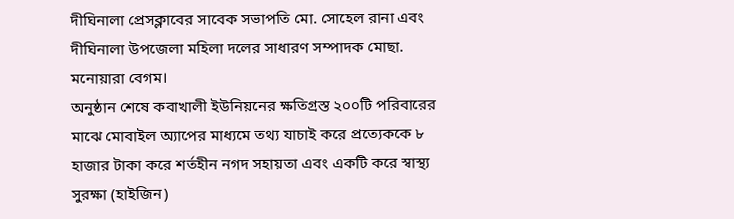দীঘিনালা প্রেসক্লাবের সাবেক সভাপতি মো. সোহেল রানা এবং দীঘিনালা উপজেলা মহিলা দলের সাধারণ সম্পাদক মোছা. মনোয়ারা বেগম।
অনুষ্ঠান শেষে কবাখালী ইউনিয়নের ক্ষতিগ্রস্ত ২০০টি পরিবারের মাঝে মোবাইল অ্যাপের মাধ্যমে তথ্য যাচাই করে প্রত্যেককে ৮ হাজার টাকা করে শর্তহীন নগদ সহায়তা এবং একটি করে স্বাস্থ্য সুরক্ষা (হাইজিন)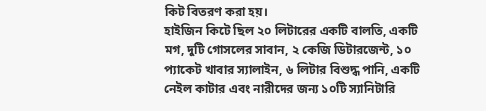কিট বিতরণ করা হয়।
হাইজিন কিটে ছিল ২০ লিটারের একটি বালতি, একটি মগ, দুটি গোসলের সাবান, ২ কেজি ডিটারজেন্ট, ১০ প্যাকেট খাবার স্যালাইন, ৬ লিটার বিশুদ্ধ পানি, একটি নেইল কাটার এবং নারীদের জন্য ১০টি স্যানিটারি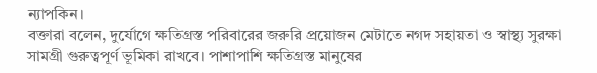ন্যাপকিন।
বক্তারা বলেন, দুর্যোগে ক্ষতিগ্রস্ত পরিবারের জরুরি প্রয়োজন মেটাতে নগদ সহায়তা ও স্বাস্থ্য সুরক্ষা সামগ্রী গুরুত্বপূর্ণ ভূমিকা রাখবে। পাশাপাশি ক্ষতিগ্রস্ত মানুষের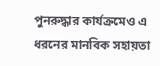পুনরুদ্ধার কার্যক্রমেও এ ধরনের মানবিক সহায়তা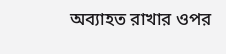অব্যাহত রাখার ওপর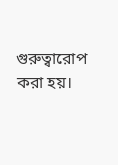গুরুত্বারোপ করা হয়।